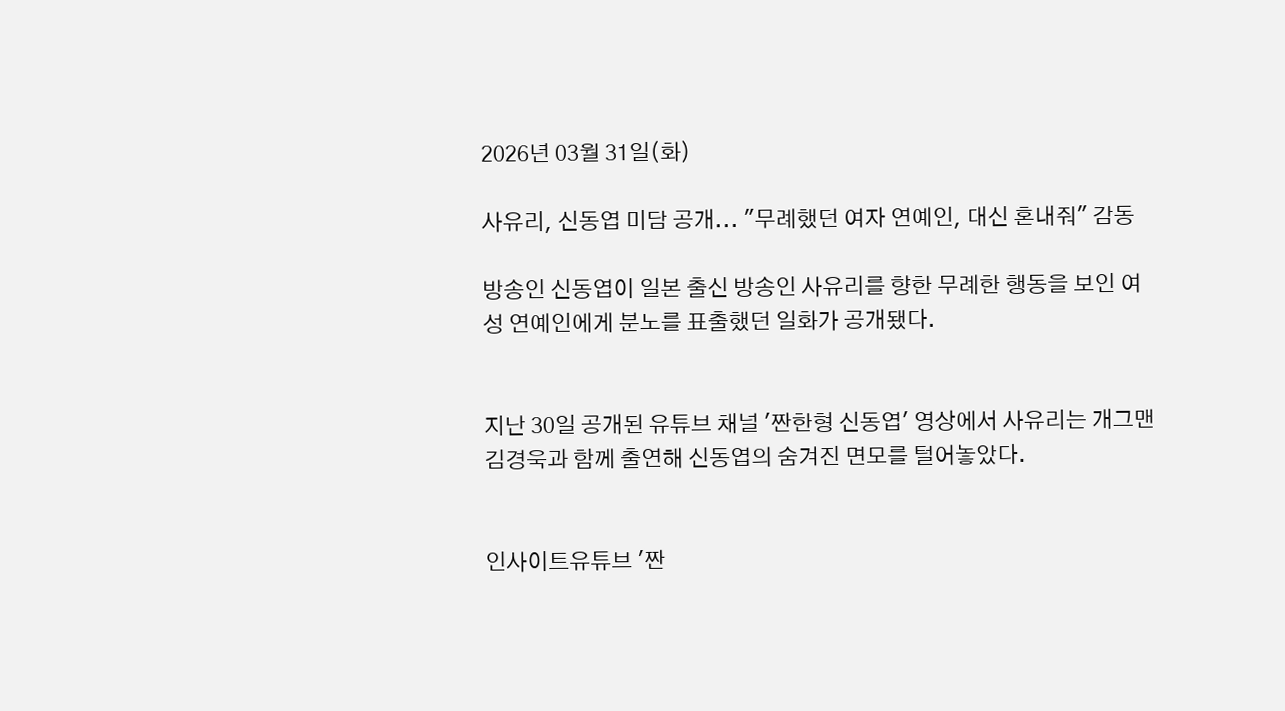2026년 03월 31일(화)

사유리, 신동엽 미담 공개... "무례했던 여자 연예인, 대신 혼내줘" 감동

방송인 신동엽이 일본 출신 방송인 사유리를 향한 무례한 행동을 보인 여성 연예인에게 분노를 표출했던 일화가 공개됐다.


지난 30일 공개된 유튜브 채널 '짠한형 신동엽' 영상에서 사유리는 개그맨 김경욱과 함께 출연해 신동엽의 숨겨진 면모를 털어놓았다.


인사이트유튜브 '짠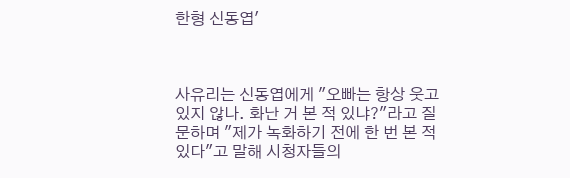한형 신동엽'



사유리는 신동엽에게 "오빠는 항상 웃고 있지 않나. 화난 거 본 적 있냐?"라고 질문하며 "제가 녹화하기 전에 한 번 본 적 있다"고 말해 시청자들의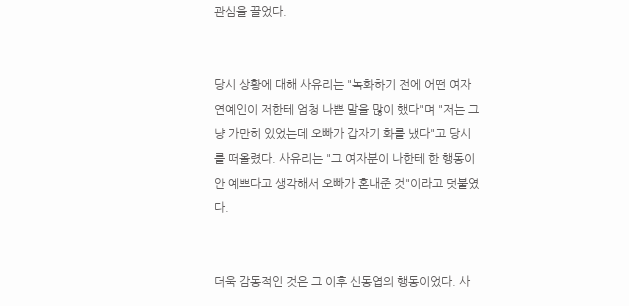관심을 끌었다.


당시 상황에 대해 사유리는 "녹화하기 전에 어떤 여자 연예인이 저한테 엄청 나쁜 말을 많이 했다"며 "저는 그냥 가만히 있었는데 오빠가 갑자기 화를 냈다"고 당시를 떠올렸다. 사유리는 "그 여자분이 나한테 한 행동이 안 예쁘다고 생각해서 오빠가 혼내준 것"이라고 덧붙였다.


더욱 감동적인 것은 그 이후 신동엽의 행동이었다. 사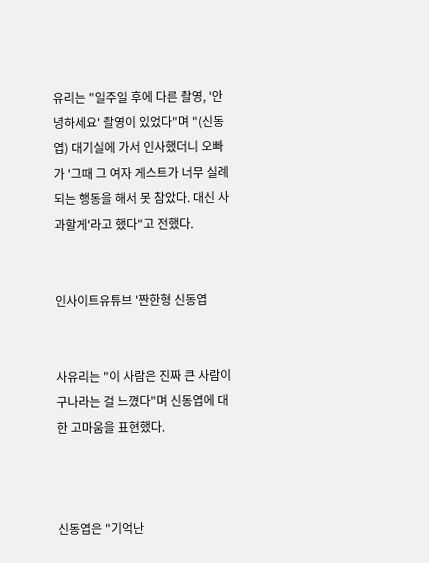유리는 "일주일 후에 다른 촬영, '안녕하세요' 촬영이 있었다"며 "(신동엽) 대기실에 가서 인사했더니 오빠가 '그때 그 여자 게스트가 너무 실례되는 행동을 해서 못 참았다. 대신 사과할게'라고 했다"고 전했다.


인사이트유튜브 '짠한형 신동엽


사유리는 "이 사람은 진짜 큰 사람이구나라는 걸 느꼈다"며 신동엽에 대한 고마움을 표현했다.



신동엽은 "기억난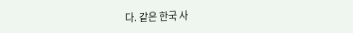다. 같은 한국 사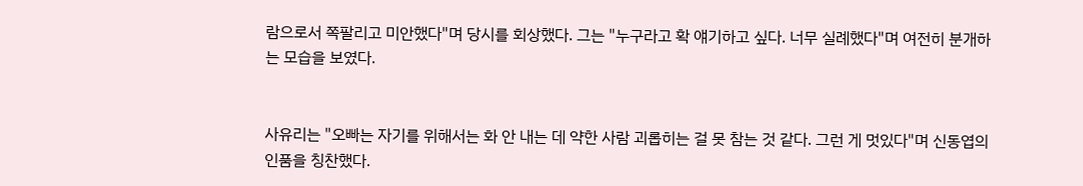람으로서 쪽팔리고 미안했다"며 당시를 회상했다. 그는 "누구라고 확 얘기하고 싶다. 너무 실례했다"며 여전히 분개하는 모습을 보였다.


사유리는 "오빠는 자기를 위해서는 화 안 내는 데 약한 사람 괴롭히는 걸 못 참는 것 같다. 그런 게 멋있다"며 신동엽의 인품을 칭찬했다.